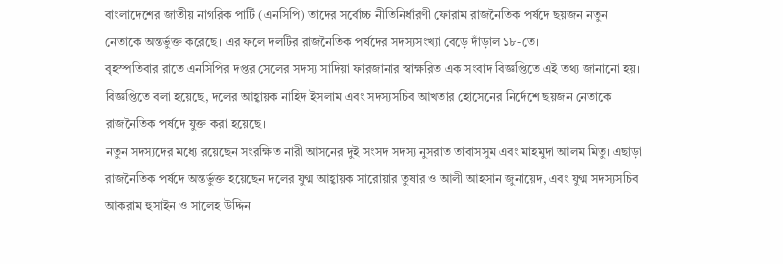বাংলাদেশের জাতীয় নাগরিক পার্টি (এনসিপি) তাদের সর্বোচ্চ নীতিনির্ধারণী ফোরাম রাজনৈতিক পর্ষদে ছয়জন নতুন নেতাকে অন্তর্ভুক্ত করেছে। এর ফলে দলটির রাজনৈতিক পর্ষদের সদস্যসংখ্যা বেড়ে দাঁড়াল ১৮-তে।
বৃহস্পতিবার রাতে এনসিপির দপ্তর সেলের সদস্য সাদিয়া ফারজানার স্বাক্ষরিত এক সংবাদ বিজ্ঞপ্তিতে এই তথ্য জানানো হয়। বিজ্ঞপ্তিতে বলা হয়েছে, দলের আহ্বায়ক নাহিদ ইসলাম এবং সদস্যসচিব আখতার হোসেনের নির্দেশে ছয়জন নেতাকে রাজনৈতিক পর্ষদে যুক্ত করা হয়েছে।
নতুন সদস্যদের মধ্যে রয়েছেন সংরক্ষিত নারী আসনের দুই সংসদ সদস্য নুসরাত তাবাসসুম এবং মাহমুদা আলম মিতু। এছাড়া রাজনৈতিক পর্ষদে অন্তর্ভুক্ত হয়েছেন দলের যুগ্ম আহ্বায়ক সারোয়ার তুষার ও আলী আহসান জুনায়েদ, এবং যুগ্ম সদস্যসচিব আকরাম হুসাইন ও সালেহ উদ্দিন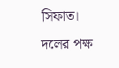সিফাত।
দলের পক্ষ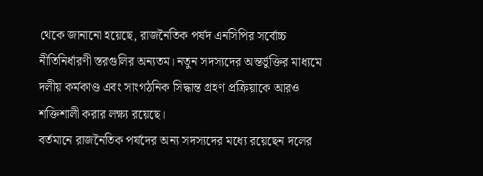থেকে জানানো হয়েছে, রাজনৈতিক পর্ষদ এনসিপির সর্বোচ্চ নীতিনির্ধারণী স্তরগুলির অন্যতম। নতুন সদস্যদের অন্তর্ভুক্তির মাধ্যমে দলীয় কর্মকাণ্ড এবং সাংগঠনিক সিদ্ধান্ত গ্রহণ প্রক্রিয়াকে আরও শক্তিশালী করার লক্ষ্য রয়েছে।
বর্তমানে রাজনৈতিক পর্ষদের অন্য সদস্যদের মধ্যে রয়েছেন দলের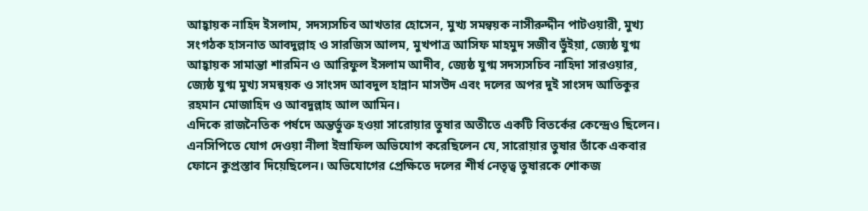আহ্বায়ক নাহিদ ইসলাম, সদস্যসচিব আখতার হোসেন, মুখ্য সমন্বয়ক নাসীরুদ্দীন পাটওয়ারী, মুখ্য সংগঠক হাসনাত আবদুল্লাহ ও সারজিস আলম, মুখপাত্র আসিফ মাহমুদ সজীব ভুঁইয়া, জ্যেষ্ঠ যুগ্ম আহ্বায়ক সামান্তা শারমিন ও আরিফুল ইসলাম আদীব, জ্যেষ্ঠ যুগ্ম সদস্যসচিব নাহিদা সারওয়ার, জ্যেষ্ঠ যুগ্ম মুখ্য সমন্বয়ক ও সাংসদ আবদুল হান্নান মাসউদ এবং দলের অপর দুই সাংসদ আতিকুর রহমান মোজাহিদ ও আবদুল্লাহ আল আমিন।
এদিকে রাজনৈতিক পর্ষদে অন্তর্ভুক্ত হওয়া সারোয়ার তুষার অতীতে একটি বিতর্কের কেন্দ্রেও ছিলেন। এনসিপিতে যোগ দেওয়া নীলা ইস্রাফিল অভিযোগ করেছিলেন যে, সারোয়ার তুষার তাঁকে একবার ফোনে কুপ্রস্তাব দিয়েছিলেন। অভিযোগের প্রেক্ষিতে দলের শীর্ষ নেতৃত্ব তুষারকে শোকজ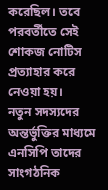করেছিল। তবে পরবর্তীতে সেই শোকজ নোটিস প্রত্যাহার করে নেওয়া হয়।
নতুন সদস্যদের অন্তর্ভুক্তির মাধ্যমে এনসিপি তাদের সাংগঠনিক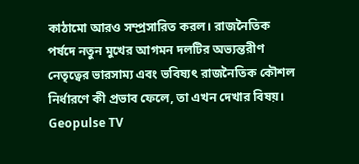কাঠামো আরও সম্প্রসারিত করল। রাজনৈতিক পর্ষদে নতুন মুখের আগমন দলটির অভ্যন্তরীণ নেতৃত্বের ভারসাম্য এবং ভবিষ্যৎ রাজনৈতিক কৌশল নির্ধারণে কী প্রভাব ফেলে, তা এখন দেখার বিষয়।
Geopulse TV